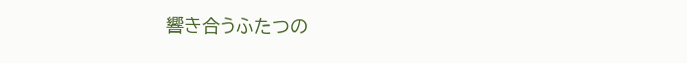響き合うふたつの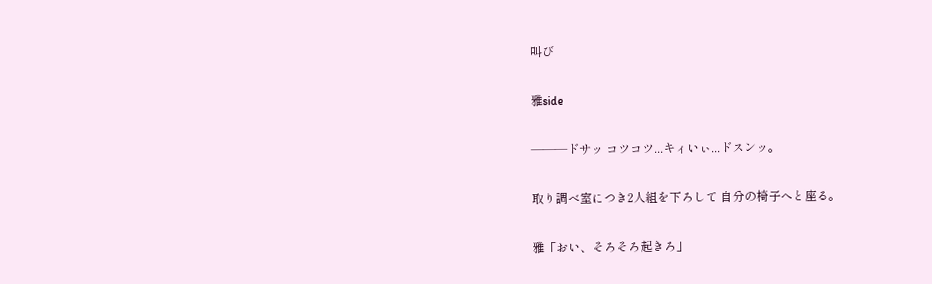叫び

雅side

―――ドサッ コツコツ...キィいぃ...ドスンッ。

取り調べ室につき2人組を下ろして 自分の椅子へと座る。

雅「おい、そろそろ起きろ」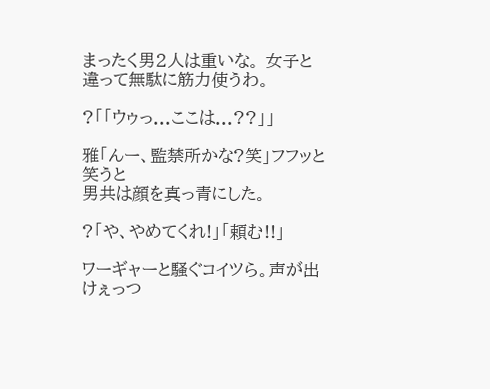まったく男2人は重いな。 女子と違って無駄に筋力使うわ。

?「「ウゥっ...ここは...??」」

雅「んー、監禁所かな?笑」フフッと笑うと
男共は顔を真っ青にした。

?「や、やめてくれ!」「頼む!!」

ワーギャーと騒ぐコイツら。声が出けぇっつ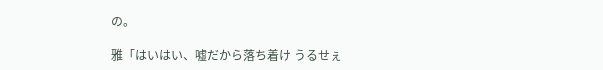の。

雅「はいはい、嘘だから落ち着け うるせぇ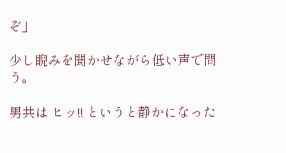ぞ」

少し睨みを聞かせながら低い声で問う。

男共は ヒッ!! というと静かになった